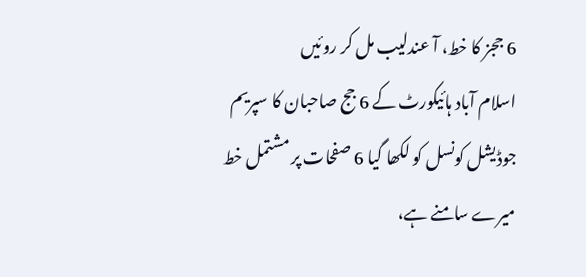6 ججز کا خط، آ عندلیب مل کر روئیں
اسلام آباد ہائیکورٹ کے 6 جج صاحبان کا سپریم جوڈیشل کونسل کو لکھا گیا 6 صفحات پر مشتمل خط میرے سامنے ہے،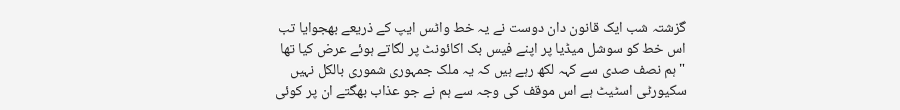گزشتہ شب ایک قانون دان دوست نے یہ خط واٹس ایپ کے ذریعے بھجوایا تب اس خط کو سوشل میڈیا پر اپنے فیس بک اکائونٹ پر لگاتے ہوئے عرض کیا تھا "ہم نصف صدی سے کہہ لکھ رہے ہیں کہ یہ ملک جمہوری شموری بالکل نہیں سکیورٹی اسٹیٹ ہے اس موقف کی وجہ سے ہم نے جو عذاب بھگتے ان پر کوئی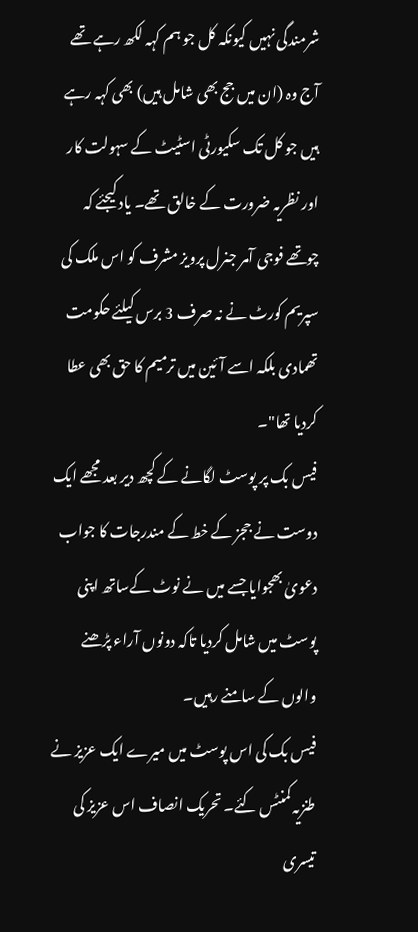شرمندگی نہیں کیونکہ کل جو ہم کہہ لکھ رہے تھے آج وہ (ان میں جج بھی شامل ہیں) بھی کہہ رہے ہیں جو کل تک سکیورٹی اسٹیٹ کے سہولت کار اور نظریہ ضرورت کے خالق تھے۔ یاد کیجئے کہ چوتھے فوجی آمر جنرل پرویز مشرف کو اس ملک کی سپریم کورٹ نے نہ صرف 3 برس کیلئے حکومت تھمادی بلکہ اسے آئین میں ترمیم کا حق بھی عطا کردیا تھا"۔
فیس بک پر پوسٹ لگانے کے کچھ دیر بعد مجھے ایک دوست نے ججز کے خط کے مندرجات کا جواب دعویٰ بھجوایا جسے میں نے نوٹ کےساتھ اپنی پوسٹ میں شامل کردیا تاکہ دونوں آراء پڑھنے والوں کے سامنے رہیں۔
فیس بک کی اس پوسٹ میں میرے ایک عزیز نے طنزیہ کمنٹس کئے۔ تحریک انصاف اس عزیز کی تیسری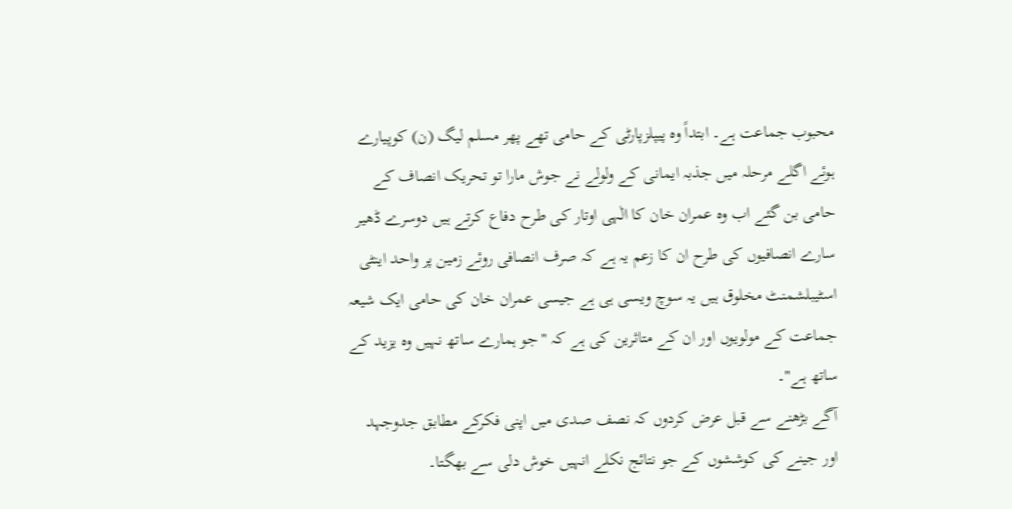محبوب جماعت ہے۔ ابتداً وہ پیپلزپارٹی کے حامی تھے پھر مسلم لیگ (ن) کوپیارے ہوئے اگلے مرحلہ میں جذبہ ایمانی کے ولولے نے جوش مارا تو تحریک انصاف کے حامی بن گئے اب وہ عمران خان کا الٰہی اوتار کی طرح دفاع کرتے ہیں دوسرے ڈھیر سارے انصافیوں کی طرح ان کا زعم یہ ہے کہ صرف انصافی روئے زمین پر واحد اینٹی اسٹیبلشمنٹ مخلوق ہیں یہ سوچ ویسی ہی ہے جیسی عمران خان کی حامی ایک شیعہ جماعت کے مولویوں اور ان کے متاثرین کی ہے کہ "جو ہمارے ساتھ نہیں وہ یزید کے ساتھ ہے"۔
آگے بڑھنے سے قبل عرض کردوں کہ نصف صدی میں اپنی فکرکے مطابق جدوجہد اور جینے کی کوششوں کے جو نتائج نکلے انہیں خوش دلی سے بھگتا۔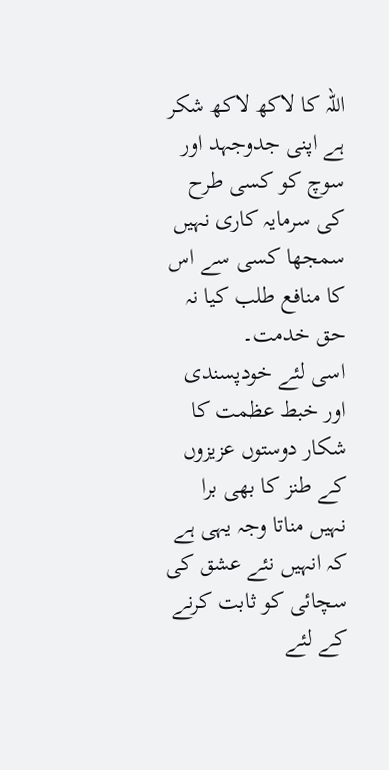اللہ کا لاکھ لاکھ شکر ہے اپنی جدوجہد اور سوچ کو کسی طرح کی سرمایہ کاری نہیں سمجھا کسی سے اس کا منافع طلب کیا نہ حق خدمت۔
اسی لئے خودپسندی اور خبط عظمت کا شکار دوستوں عزیزوں کے طنز کا بھی برا نہیں مناتا وجہ یہی ہے کہ انہیں نئے عشق کی سچائی کو ثابت کرنے کے لئے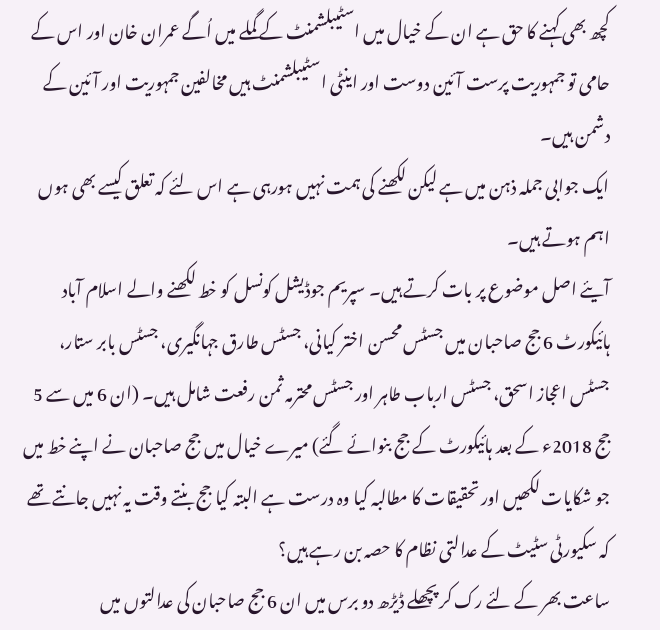کچھ بھی کہنے کا حق ہے ان کے خیال میں اسٹیبلشمنٹ کے گملے میں اُگے عمران خان اور اس کے حامی تو جمہوریت پرست آئین دوست اور اینٹی اسٹیبلشمنٹ ہیں مخالفین جمہوریت اور آئین کے دشمن ہیں۔
ایک جوابی جملہ ذہن میں ہے لیکن لکھنے کی ہمت نہیں ہورہی ہے اس لئے کہ تعلق کیسے بھی ہوں اہم ہوتے ہیں۔
آیئے اصل موضوع پر بات کرتے ہیں۔ سپریم جوڈیشل کونسل کو خط لکھنے والے اسلام آباد ہائیکورٹ 6 جج صاحبان میں جسٹس محسن اختر کیانی، جسٹس طارق جہانگیری، جسٹس بابر ستار، جسٹس اعجاز اسحق، جسٹس ارباب طاہر اور جسٹس محترمہ ثمن رفعت شامل ہیں۔ (ان 6 میں سے 5 جج 2018ء کے بعد ہائیکورٹ کے جج بنوائے گئے) میرے خیال میں جج صاحبان نے اپنے خط میں جو شکایات لکھیں اور تحقیقات کا مطالبہ کیا وہ درست ہے البتہ کیا جج بنتے وقت یہ نہیں جانتے تھے کہ سکیورٹی سٹیٹ کے عدالتی نظام کا حصہ بن رہے ہیں؟
ساعت بھر کے لئے رک کر پچھلے ڈیڑھ دو برس میں ان 6 جج صاحبان کی عدالتوں میں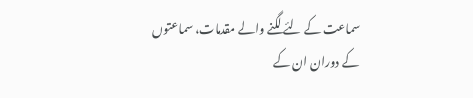سماعت کے لئے لگنے والے مقدمات، سماعتوں کے دوران ان کے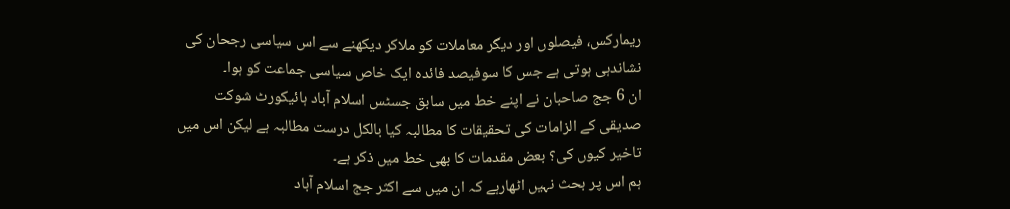ریمارکس، فیصلوں اور دیگر معاملات کو ملاکر دیکھنے سے اس سیاسی رجحان کی نشاندہی ہوتی ہے جس کا سوفیصد فائدہ ایک خاص سیاسی جماعت کو ہوا۔
ان 6 جج صاحبان نے اپنے خط میں سابق جسٹس اسلام آباد ہائیکورٹ شوکت صدیقی کے الزامات کی تحقیقات کا مطالبہ کیا بالکل درست مطالبہ ہے لیکن اس میں تاخیر کیوں کی؟ بعض مقدمات کا بھی خط میں ذکر ہے۔
ہم اس پر بحث نہیں اٹھارہے کہ ان میں سے اکثر جج اسلام آباد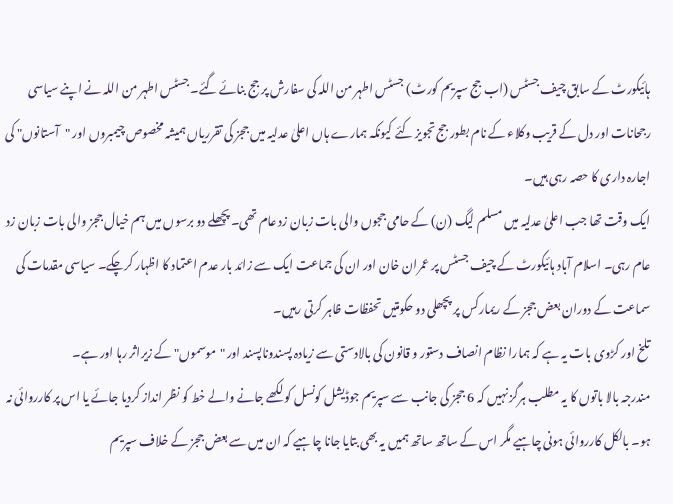ہائیکورٹ کے سابق چیف جسٹس (اب جج سپریم کورٹ) جسٹس اطہر من اللہ کی سفارش پر جج بنائے گئے۔ جسٹس اطہر من اللہ نے اپنے سیاسی رجحانات اور دل کے قریب وکلاء کے نام بطور جج تجویز کئے کیونکہ ہمارے ہاں اعلیٰ عدلیہ میں ججز کی تقرریاں ہمیشہ مخصوص چیمبروں اور "آستانوں" کی اجارہ داری کا حصہ رہی ہیں۔
ایک وقت تھا جب اعلیٰ عدلیہ میں مسلم لیگ (ن) کے حامی ججوں والی بات زبان زد عام تھی۔ پچھلے دو برسوں میں ہم خیال ججز والی بات زبان زد عام رہی۔ اسلام آباد ہائیکورٹ کے چیف جسٹس پر عمران خان اور ان کی جماعت ایک سے زائد بار عدم اعتماد کا اظہار کرچکے۔ سیاسی مقدمات کی سماعت کے دوران بعض ججز کے ریمارکس پر پچھلی دو حکومتیں تحفظات ظاہر کرتی رہیں۔
تلخ اور کڑوی بات یہ ہے کہ ہمارا نظام انصاف دستور و قانون کی بالادستی سے زیادہ پسندوناپسند اور "موسموں" کے زیراثر رہا اور ہے۔
مندرجہ بالا باتوں کا یہ مطلب ہرگز نہیں کہ 6 ججز کی جانب سے سپریم جوڈیشل کونسل کو لکھے جانے والے خط کو نظر انداز کردیا جائے یا اس پر کارروائی نہ ہو۔ بالکل کارروائی ہونی چاہیے مگر اس کے ساتھ ساتھ ہمیں یہ بھی بتایا جانا چاہیے کہ ان میں سے بعض ججز کے خلاف سپریم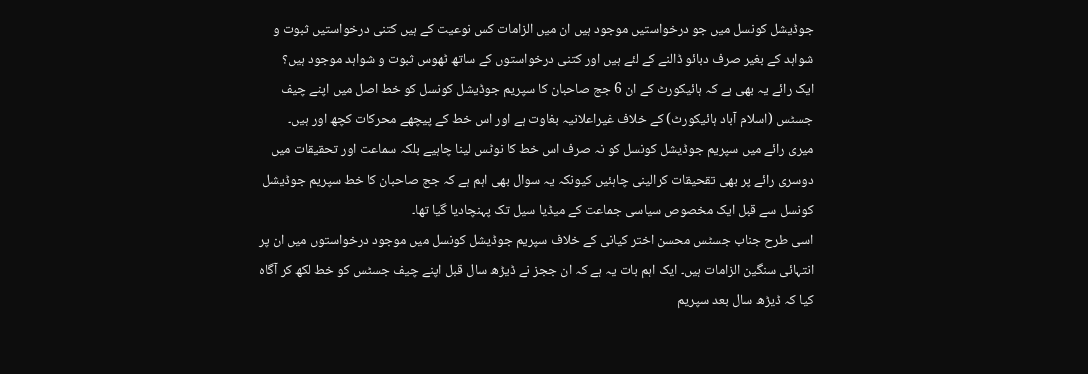جوڈیشل کونسل میں جو درخواستیں موجود ہیں ان میں الزامات کس نوعیت کے ہیں کتنی درخواستیں ثبوت و شواہد کے بغیر صرف دبائو ڈالنے کے لئے ہیں اور کتنی درخواستوں کے ساتھ ٹھوس ثبوت و شواہد موجود ہیں؟
ایک رائے یہ بھی ہے کہ ہائیکورٹ کے ان 6 جج صاحبان کا سپریم جوڈیشل کونسل کو خط اصل میں اپنے چیف جسٹس (اسلام آباد ہائیکورٹ) کے خلاف غیراعلانیہ بغاوت ہے اور اس خط کے پیچھے محرکات کچھ اور ہیں۔
میری رائے میں سپریم جوڈیشل کونسل کو نہ صرف اس خط کا نوٹس لینا چاہیے بلکہ سماعت اور تحقیقات میں دوسری رائے پر بھی تقحیقات کرالینی چاہئیں کیونکہ یہ سوال بھی اہم ہے کہ جج صاحبان کا خط سپریم جوڈیشل کونسل سے قبل ایک مخصوص سیاسی جماعت کے میڈیا سیل تک پہنچادیا گیا تھا۔
اسی طرح جناب جسٹس محسن اختر کیانی کے خلاف سپریم جوڈیشل کونسل میں موجود درخواستوں میں ان پر انتہائی سنگین الزامات ہیں۔ ایک اہم بات یہ ہے کہ ان ججز نے ڈیڑھ سال قبل اپنے چیف جسٹس کو خط لکھ کر آگاہ کیا کہ ڈیڑھ سال بعد سپریم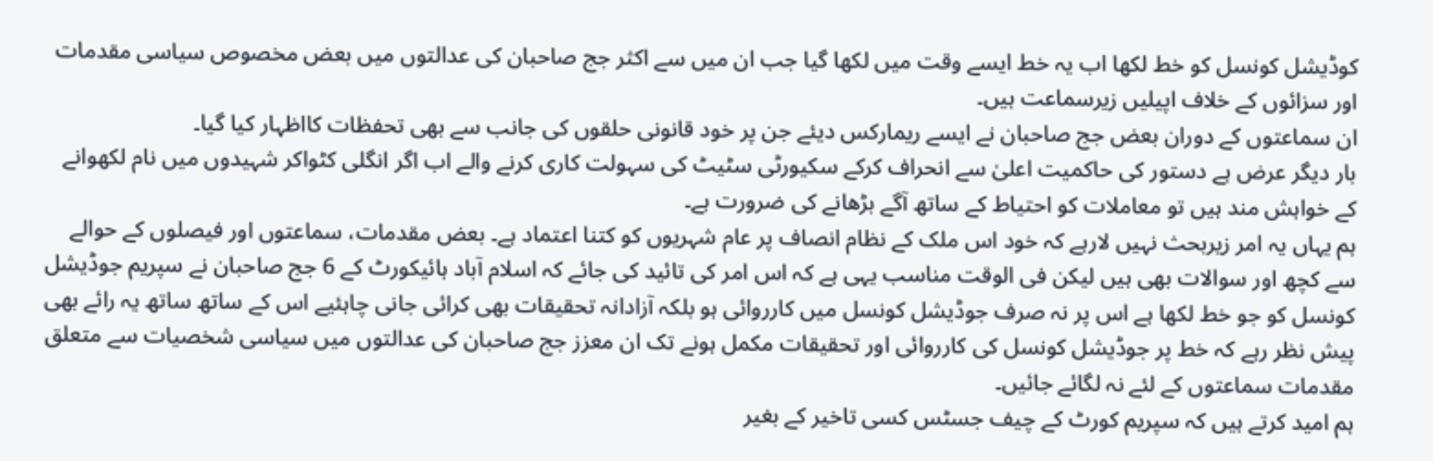کوڈیشل کونسل کو خط لکھا اب یہ خط ایسے وقت میں لکھا گیا جب ان میں سے اکثر جج صاحبان کی عدالتوں میں بعض مخصوص سیاسی مقدمات اور سزائوں کے خلاف اپیلیں زیرسماعت ہیں۔
ان سماعتوں کے دوران بعض جج صاحبان نے ایسے ریمارکس دیئے جن پر خود قانونی حلقوں کی جانب سے بھی تحفظات کااظہار کیا گیا۔
بار دیگر عرض ہے دستور کی حاکمیت اعلیٰ سے انحراف کرکے سکیورٹی سٹیٹ کی سہولت کاری کرنے والے اب اگر انگلی کٹواکر شہیدوں میں نام لکھوانے کے خواہش مند ہیں تو معاملات کو احتیاط کے ساتھ آگے بڑھانے کی ضرورت ہے۔
ہم یہاں یہ امر زیربحث نہیں لارہے کہ خود اس ملک کے نظام انصاف پر عام شہریوں کو کتنا اعتماد ہے۔ بعض مقدمات، سماعتوں اور فیصلوں کے حوالے سے کچھ اور سوالات بھی ہیں لیکن فی الوقت مناسب یہی ہے کہ اس امر کی تائید کی جائے کہ اسلام آباد ہائیکورٹ کے 6 جج صاحبان نے سپریم جوڈیشل کونسل کو جو خط لکھا ہے اس پر نہ صرف جوڈیشل کونسل میں کارروائی ہو بلکہ آزادانہ تحقیقات بھی کرائی جانی چاہئیے اس کے ساتھ ساتھ یہ رائے بھی پیش نظر رہے کہ خط پر جوڈیشل کونسل کی کارروائی اور تحقیقات مکمل ہونے تک ان معزز جج صاحبان کی عدالتوں میں سیاسی شخصیات سے متعلق مقدمات سماعتوں کے لئے نہ لگائے جائیں۔
ہم امید کرتے ہیں کہ سپریم کورٹ کے چیف جسٹس کسی تاخیر کے بغیر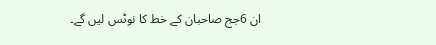ان 6جج صاحبان کے خط کا نوٹس لیں گے۔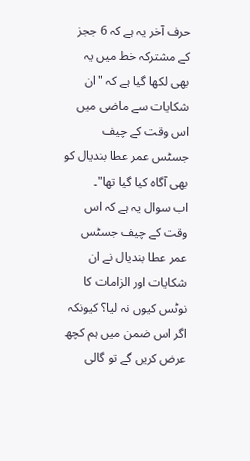حرف آخر یہ ہے کہ 6 ججز کے مشترکہ خط میں یہ بھی لکھا گیا ہے کہ "ان شکایات سے ماضی میں اس وقت کے چیف جسٹس عمر عطا بندیال کو بھی آگاہ کیا گیا تھا"۔
اب سوال یہ ہے کہ اس وقت کے چیف جسٹس عمر عطا بندیال نے ان شکایات اور الزامات کا نوٹس کیوں نہ لیا؟ کیونکہ اگر اس ضمن میں ہم کچھ عرض کریں گے تو گالی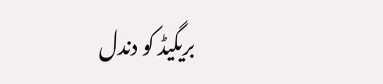بریگیڈ کو دندل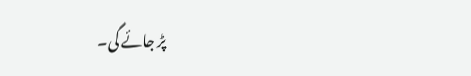پڑ جائے گی۔